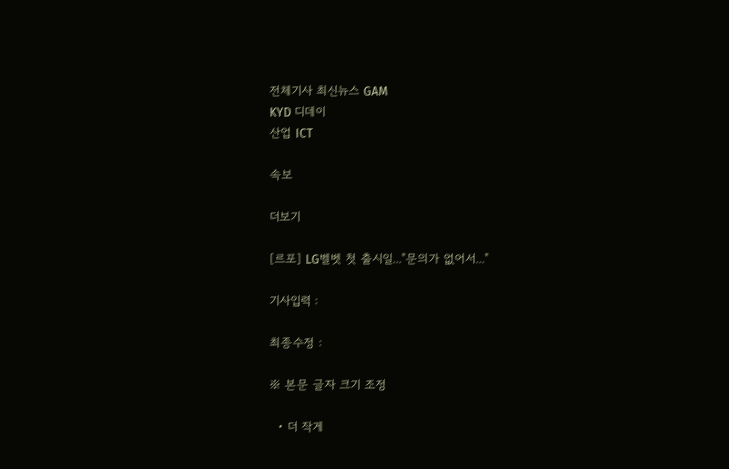전체기사 최신뉴스 GAM
KYD 디데이
산업 ICT

속보

더보기

[르포] LG벨벳 첫 출시일..."문의가 없어서..."

기사입력 :

최종수정 :

※ 본문 글자 크기 조정

  • 더 작게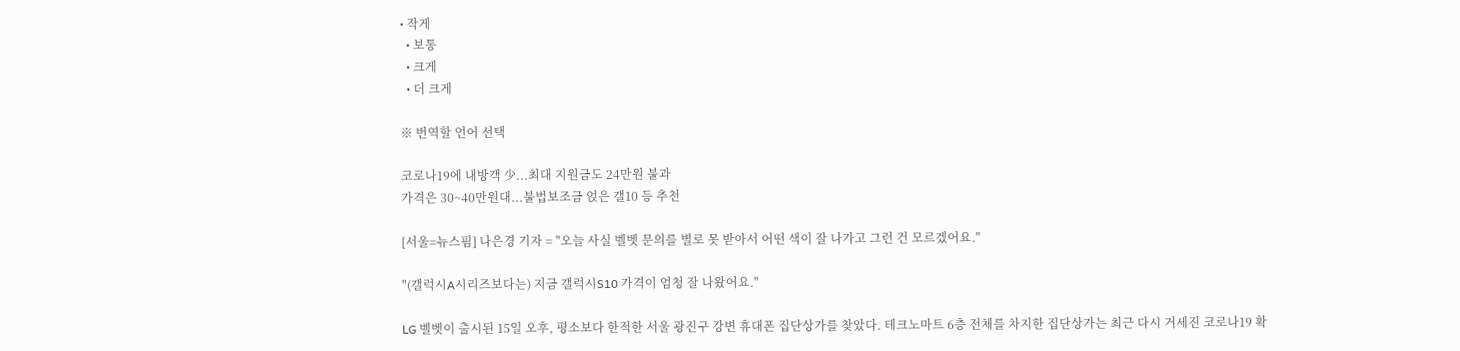• 작게
  • 보통
  • 크게
  • 더 크게

※ 번역할 언어 선택

코로나19에 내방객 少...최대 지원금도 24만원 불과
가격은 30~40만원대...불법보조금 얹은 갤10 등 추천

[서울=뉴스핌] 나은경 기자 = "오늘 사실 벨벳 문의를 별로 못 받아서 어떤 색이 잘 나가고 그런 건 모르겠어요."

"(갤럭시A시리즈보다는) 지금 갤럭시S10 가격이 엄청 잘 나왔어요."

LG 벨벳이 출시된 15일 오후, 평소보다 한적한 서울 광진구 강변 휴대폰 집단상가를 찾았다. 테크노마트 6층 전체를 차지한 집단상가는 최근 다시 거세진 코로나19 확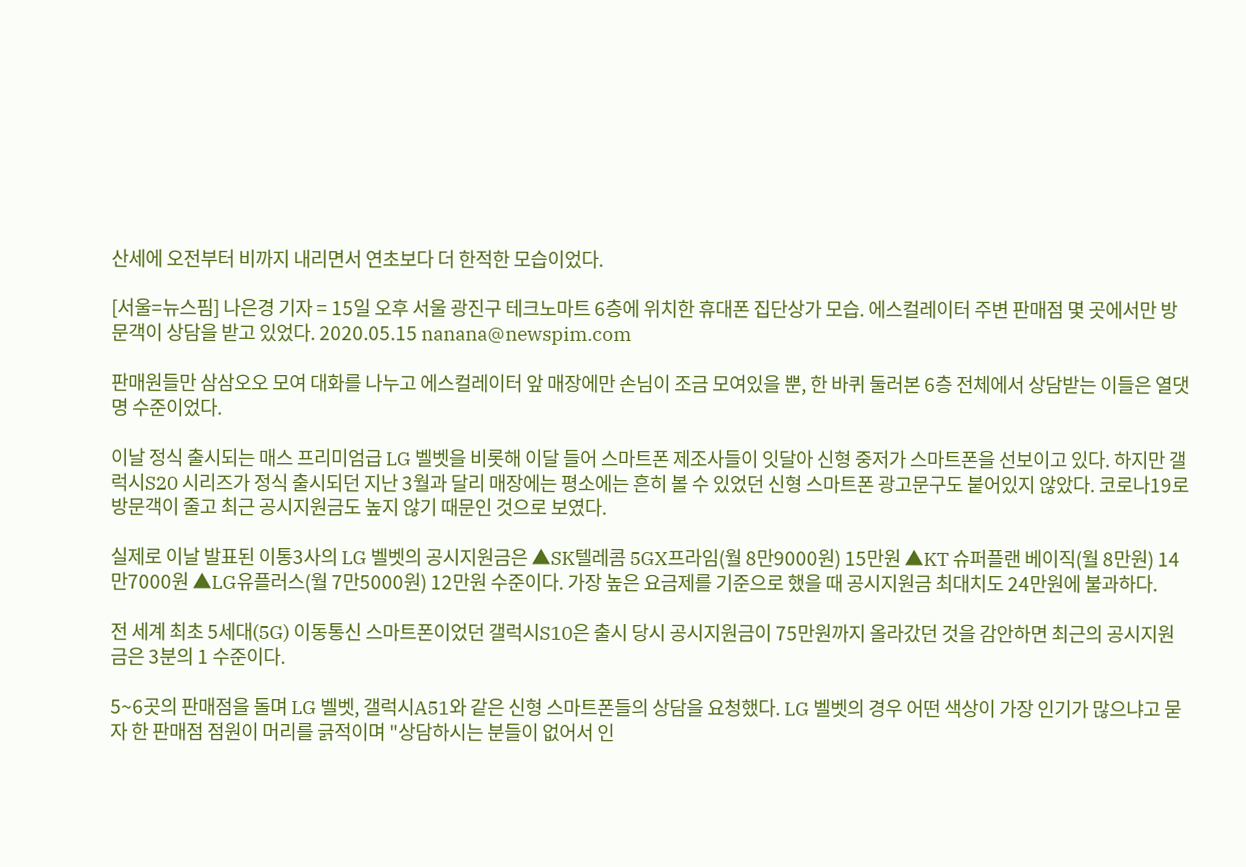산세에 오전부터 비까지 내리면서 연초보다 더 한적한 모습이었다.

[서울=뉴스핌] 나은경 기자 = 15일 오후 서울 광진구 테크노마트 6층에 위치한 휴대폰 집단상가 모습. 에스컬레이터 주변 판매점 몇 곳에서만 방문객이 상담을 받고 있었다. 2020.05.15 nanana@newspim.com

판매원들만 삼삼오오 모여 대화를 나누고 에스컬레이터 앞 매장에만 손님이 조금 모여있을 뿐, 한 바퀴 둘러본 6층 전체에서 상담받는 이들은 열댓 명 수준이었다.

이날 정식 출시되는 매스 프리미엄급 LG 벨벳을 비롯해 이달 들어 스마트폰 제조사들이 잇달아 신형 중저가 스마트폰을 선보이고 있다. 하지만 갤럭시S20 시리즈가 정식 출시되던 지난 3월과 달리 매장에는 평소에는 흔히 볼 수 있었던 신형 스마트폰 광고문구도 붙어있지 않았다. 코로나19로 방문객이 줄고 최근 공시지원금도 높지 않기 때문인 것으로 보였다.

실제로 이날 발표된 이통3사의 LG 벨벳의 공시지원금은 ▲SK텔레콤 5GX프라임(월 8만9000원) 15만원 ▲KT 슈퍼플랜 베이직(월 8만원) 14만7000원 ▲LG유플러스(월 7만5000원) 12만원 수준이다. 가장 높은 요금제를 기준으로 했을 때 공시지원금 최대치도 24만원에 불과하다.

전 세계 최초 5세대(5G) 이동통신 스마트폰이었던 갤럭시S10은 출시 당시 공시지원금이 75만원까지 올라갔던 것을 감안하면 최근의 공시지원금은 3분의 1 수준이다.

5~6곳의 판매점을 돌며 LG 벨벳, 갤럭시A51와 같은 신형 스마트폰들의 상담을 요청했다. LG 벨벳의 경우 어떤 색상이 가장 인기가 많으냐고 묻자 한 판매점 점원이 머리를 긁적이며 "상담하시는 분들이 없어서 인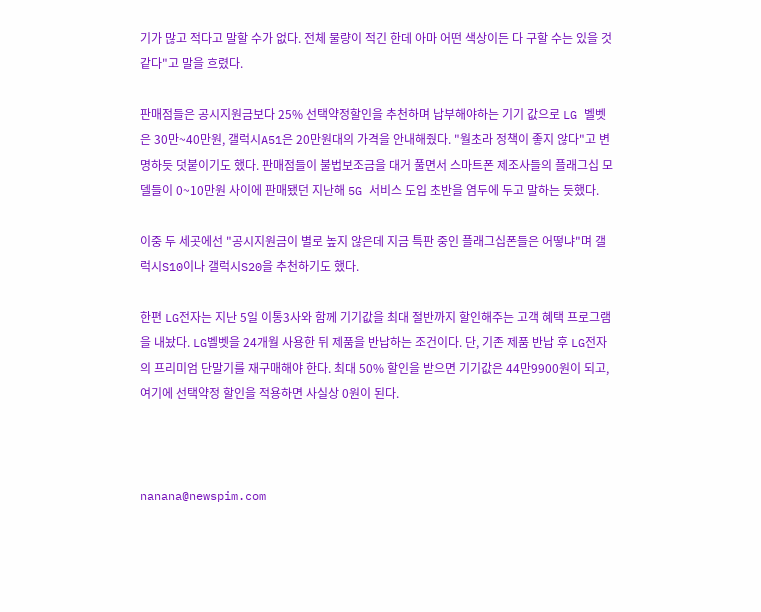기가 많고 적다고 말할 수가 없다. 전체 물량이 적긴 한데 아마 어떤 색상이든 다 구할 수는 있을 것 같다"고 말을 흐렸다.

판매점들은 공시지원금보다 25% 선택약정할인을 추천하며 납부해야하는 기기 값으로 LG 벨벳은 30만~40만원, 갤럭시A51은 20만원대의 가격을 안내해줬다. "월초라 정책이 좋지 않다"고 변명하듯 덧붙이기도 했다. 판매점들이 불법보조금을 대거 풀면서 스마트폰 제조사들의 플래그십 모델들이 0~10만원 사이에 판매됐던 지난해 5G 서비스 도입 초반을 염두에 두고 말하는 듯했다.

이중 두 세곳에선 "공시지원금이 별로 높지 않은데 지금 특판 중인 플래그십폰들은 어떻냐"며 갤럭시S10이나 갤럭시S20을 추천하기도 했다.

한편 LG전자는 지난 5일 이통3사와 함께 기기값을 최대 절반까지 할인해주는 고객 혜택 프로그램을 내놨다. LG벨벳을 24개월 사용한 뒤 제품을 반납하는 조건이다. 단, 기존 제품 반납 후 LG전자의 프리미엄 단말기를 재구매해야 한다. 최대 50% 할인을 받으면 기기값은 44만9900원이 되고, 여기에 선택약정 할인을 적용하면 사실상 0원이 된다.



nanana@newspim.com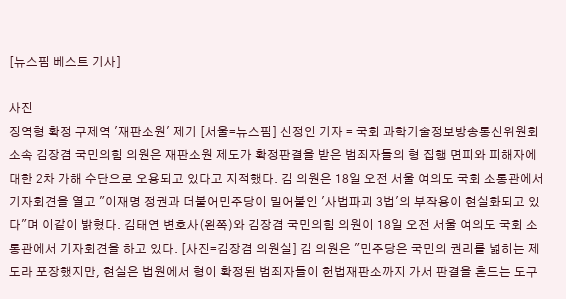[뉴스핌 베스트 기사]

사진
징역형 확정 구제역 '재판소원' 제기 [서울=뉴스핌] 신정인 기자 = 국회 과학기술정보방송통신위원회 소속 김장겸 국민의힘 의원은 재판소원 제도가 확정판결을 받은 범죄자들의 형 집행 면피와 피해자에 대한 2차 가해 수단으로 오용되고 있다고 지적했다. 김 의원은 18일 오전 서울 여의도 국회 소통관에서 기자회견을 열고 "이재명 정권과 더불어민주당이 밀어붙인 '사법파괴 3법'의 부작용이 현실화되고 있다"며 이같이 밝혔다. 김태연 변호사(왼쪽)와 김장겸 국민의힘 의원이 18일 오전 서울 여의도 국회 소통관에서 기자회견을 하고 있다. [사진=김장겸 의원실] 김 의원은 "민주당은 국민의 권리를 넓히는 제도라 포장했지만, 현실은 법원에서 형이 확정된 범죄자들이 헌법재판소까지 가서 판결을 흔드는 도구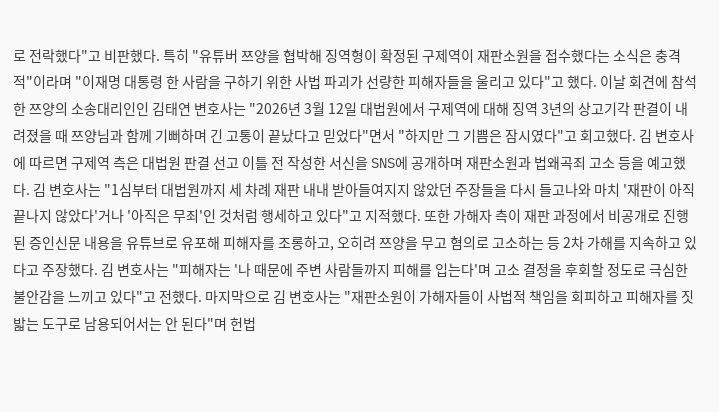로 전락했다"고 비판했다. 특히 "유튜버 쯔양을 협박해 징역형이 확정된 구제역이 재판소원을 접수했다는 소식은 충격적"이라며 "이재명 대통령 한 사람을 구하기 위한 사법 파괴가 선량한 피해자들을 울리고 있다"고 했다. 이날 회견에 참석한 쯔양의 소송대리인인 김태연 변호사는 "2026년 3월 12일 대법원에서 구제역에 대해 징역 3년의 상고기각 판결이 내려졌을 때 쯔양님과 함께 기뻐하며 긴 고통이 끝났다고 믿었다"면서 "하지만 그 기쁨은 잠시였다"고 회고했다. 김 변호사에 따르면 구제역 측은 대법원 판결 선고 이틀 전 작성한 서신을 SNS에 공개하며 재판소원과 법왜곡죄 고소 등을 예고했다. 김 변호사는 "1심부터 대법원까지 세 차례 재판 내내 받아들여지지 않았던 주장들을 다시 들고나와 마치 '재판이 아직 끝나지 않았다'거나 '아직은 무죄'인 것처럼 행세하고 있다"고 지적했다. 또한 가해자 측이 재판 과정에서 비공개로 진행된 증인신문 내용을 유튜브로 유포해 피해자를 조롱하고, 오히려 쯔양을 무고 혐의로 고소하는 등 2차 가해를 지속하고 있다고 주장했다. 김 변호사는 "피해자는 '나 때문에 주변 사람들까지 피해를 입는다'며 고소 결정을 후회할 정도로 극심한 불안감을 느끼고 있다"고 전했다. 마지막으로 김 변호사는 "재판소원이 가해자들이 사법적 책임을 회피하고 피해자를 짓밟는 도구로 남용되어서는 안 된다"며 헌법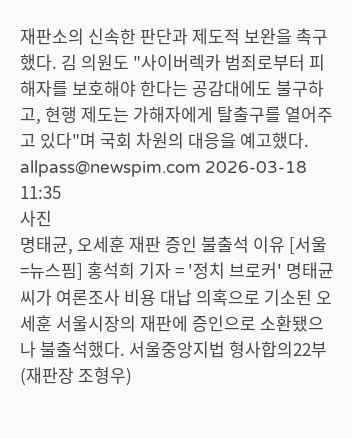재판소의 신속한 판단과 제도적 보완을 촉구했다. 김 의원도 "사이버렉카 범죄로부터 피해자를 보호해야 한다는 공감대에도 불구하고, 현행 제도는 가해자에게 탈출구를 열어주고 있다"며 국회 차원의 대응을 예고했다. allpass@newspim.com 2026-03-18 11:35
사진
명태균, 오세훈 재판 증인 불출석 이유 [서울=뉴스핌] 홍석희 기자 = '정치 브로커' 명태균 씨가 여론조사 비용 대납 의혹으로 기소된 오세훈 서울시장의 재판에 증인으로 소환됐으나 불출석했다. 서울중앙지법 형사합의22부(재판장 조형우)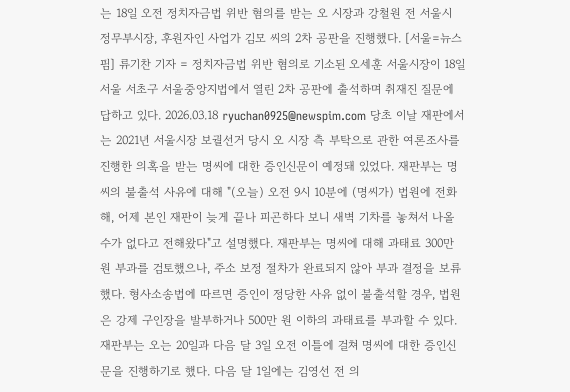는 18일 오전 정치자금법 위반 혐의를 받는 오 시장과 강철원 전 서울시 정무부시장, 후원자인 사업가 김모 씨의 2차 공판을 진행했다. [서울=뉴스핌] 류기찬 기자 = 정치자금법 위반 혐의로 기소된 오세훈 서울시장이 18일 서울 서초구 서울중앙지법에서 열린 2차 공판에 출석하며 취재진 질문에 답하고 있다. 2026.03.18 ryuchan0925@newspim.com 당초 이날 재판에서는 2021년 서울시장 보궐선거 당시 오 시장 측 부탁으로 관한 여론조사를 진행한 의혹을 받는 명씨에 대한 증인신문이 예정돼 있었다. 재판부는 명씨의 불출석 사유에 대해 "(오늘) 오전 9시 10분에 (명씨가) 법원에 전화해, 어제 본인 재판이 늦게 끝나 피곤하다 보니 새벽 기차를 놓쳐서 나올 수가 없다고 전해왔다"고 설명했다. 재판부는 명씨에 대해 과태료 300만 원 부과를 검토했으나, 주소 보정 절차가 완료되지 않아 부과 결정을 보류했다. 형사소송법에 따르면 증인이 정당한 사유 없이 불출석할 경우, 법원은 강제 구인장을 발부하거나 500만 원 이하의 과태료를 부과할 수 있다. 재판부는 오는 20일과 다음 달 3일 오전 이틀에 걸쳐 명씨에 대한 증인신문을 진행하기로 했다. 다음 달 1일에는 김영선 전 의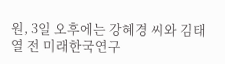원, 3일 오후에는 강혜경 씨와 김태열 전 미래한국연구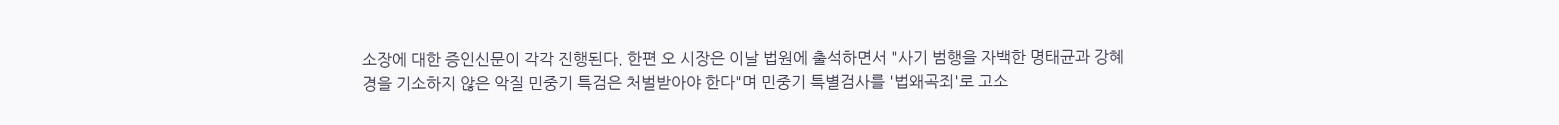소장에 대한 증인신문이 각각 진행된다. 한편 오 시장은 이날 법원에 출석하면서 "사기 범행을 자백한 명태균과 강혜경을 기소하지 않은 악질 민중기 특검은 처벌받아야 한다"며 민중기 특별검사를 '법왜곡죄'로 고소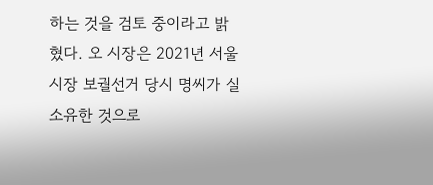하는 것을 검토 중이라고 밝혔다. 오 시장은 2021년 서울시장 보궐선거 당시 명씨가 실소유한 것으로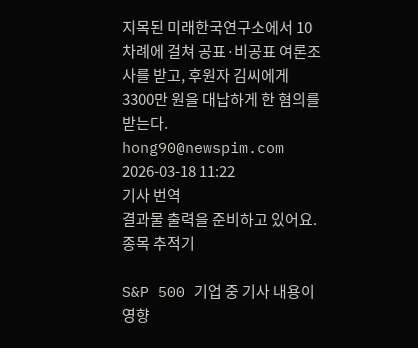지목된 미래한국연구소에서 10차례에 걸쳐 공표·비공표 여론조사를 받고, 후원자 김씨에게 3300만 원을 대납하게 한 혐의를 받는다. hong90@newspim.com 2026-03-18 11:22
기사 번역
결과물 출력을 준비하고 있어요.
종목 추적기

S&P 500 기업 중 기사 내용이 영향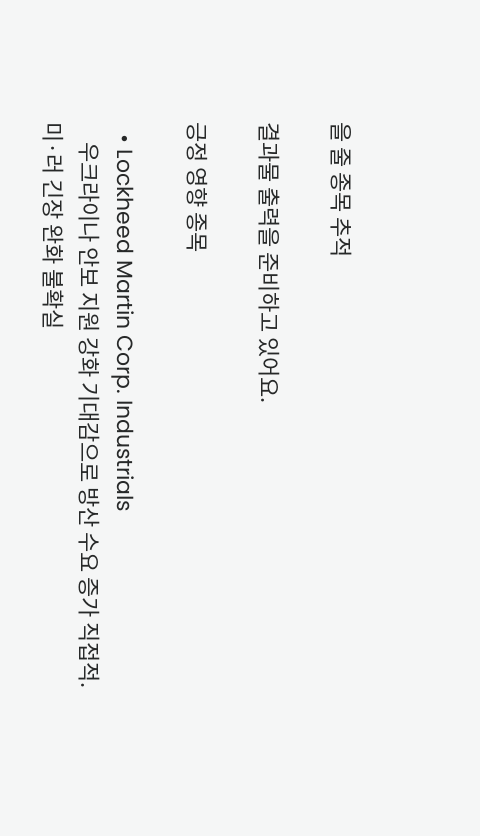을 줄 종목 추적

결과물 출력을 준비하고 있어요.

긍정 영향 종목

  • Lockheed Martin Corp. Industrials
    우크라이나 안보 지원 강화 기대감으로 방산 수요 증가 직접적. 미·러 긴장 완화 불확실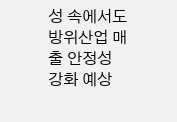성 속에서도 방위산업 매출 안정성 강화 예상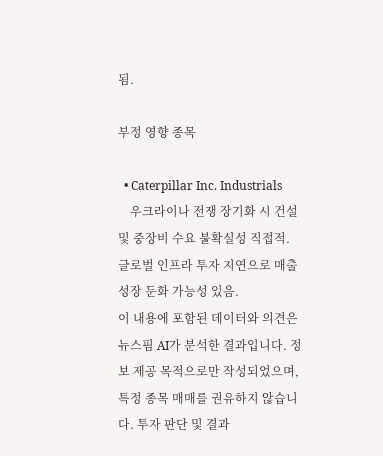됨.

부정 영향 종목

  • Caterpillar Inc. Industrials
    우크라이나 전쟁 장기화 시 건설 및 중장비 수요 불확실성 직접적. 글로벌 인프라 투자 지연으로 매출 성장 둔화 가능성 있음.
이 내용에 포함된 데이터와 의견은 뉴스핌 AI가 분석한 결과입니다. 정보 제공 목적으로만 작성되었으며, 특정 종목 매매를 권유하지 않습니다. 투자 판단 및 결과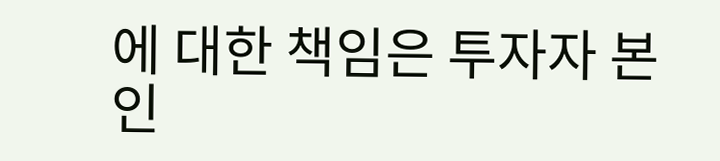에 대한 책임은 투자자 본인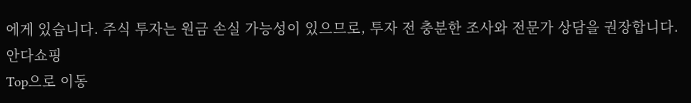에게 있습니다. 주식 투자는 원금 손실 가능성이 있으므로, 투자 전 충분한 조사와 전문가 상담을 권장합니다.
안다쇼핑
Top으로 이동